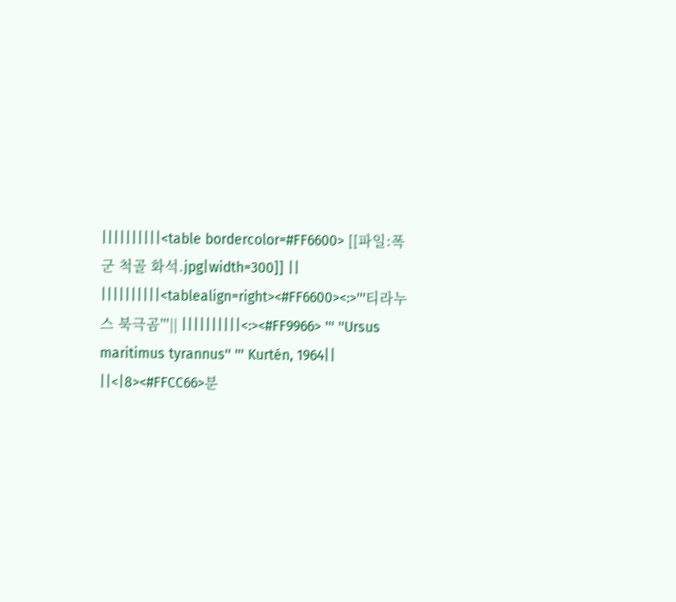||||||||||<table bordercolor=#FF6600> [[파일:폭군 척골 화석.jpg|width=300]] || ||||||||||<tablealign=right><#FF6600><:>'''티라누스 북극곰'''|| ||||||||||<:><#FF9966> ''' ''Ursus maritimus tyrannus'' ''' Kurtén, 1964|| ||<|8><#FFCC66>분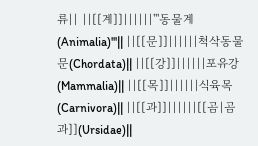류|| ||[[계]]||||||'''동물계(Animalia)'''|| ||[[문]]||||||척삭동물문(Chordata)|| ||[[강]]||||||포유강(Mammalia)|| ||[[목]]||||||식육목(Carnivora)|| ||[[과]]||||||[[곰|곰과]](Ursidae)||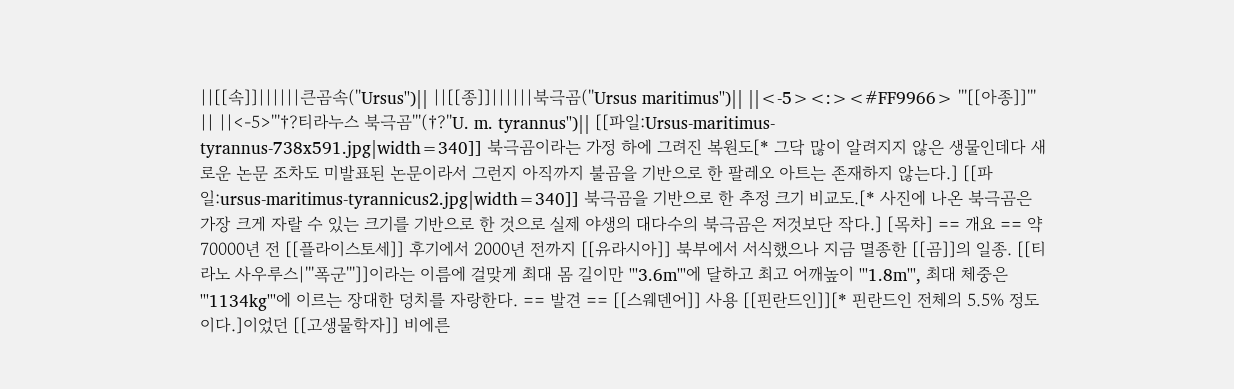||[[속]]||||||큰곰속(''Ursus'')|| ||[[종]]||||||북극곰(''Ursus maritimus'')|| ||<-5><:><#FF9966> '''[[아종]]''' || ||<-5>'''†?티라누스 북극곰'''(†?''U. m. tyrannus'')|| [[파일:Ursus-maritimus-tyrannus-738x591.jpg|width=340]] 북극곰이라는 가정 하에 그려진 복원도[* 그닥 많이 알려지지 않은 생물인데다 새로운 논문 조차도 미발표된 논문이라서 그런지 아직까지 불곰을 기반으로 한 팔레오 아트는 존재하지 않는다.] [[파일:ursus-maritimus-tyrannicus2.jpg|width=340]] 북극곰을 기반으로 한 추정 크기 비교도.[* 사진에 나온 북극곰은 가장 크게 자랄 수 있는 크기를 기반으로 한 것으로 실제 야생의 대다수의 북극곰은 저것보단 작다.] [목차] == 개요 == 약 70000년 전 [[플라이스토세]] 후기에서 2000년 전까지 [[유라시아]] 북부에서 서식했으나 지금 멸종한 [[곰]]의 일종. [[티라노 사우루스|'''폭군''']]이라는 이름에 걸맞게 최대 몸 길이만 '''3.6m'''에 달하고 최고 어깨높이 '''1.8m''', 최대 체중은 '''1134kg'''에 이르는 장대한 덩치를 자랑한다. == 발견 == [[스웨덴어]] 사용 [[핀란드인]][* 핀란드인 전체의 5.5% 정도이다.]이었던 [[고생물학자]] 비에른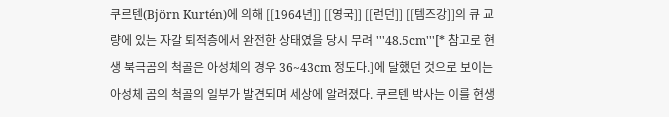쿠르텐(Björn Kurtén)에 의해 [[1964년]] [[영국]] [[런던]] [[템즈강]]의 큐 교량에 있는 자갈 퇴적층에서 완전한 상태였을 당시 무려 '''48.5cm'''[* 참고로 현생 북극곰의 척골은 아성체의 경우 36~43cm 정도다.]에 달했던 것으로 보이는 아성체 곰의 척골의 일부가 발견되며 세상에 알려졌다. 쿠르텐 박사는 이를 현생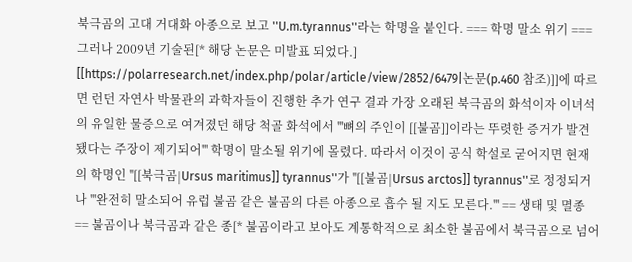북극곰의 고대 거대화 아종으로 보고 ''U.m.tyrannus''라는 학명을 붙인다. === 학명 말소 위기 === 그러나 2009년 기술된[* 해당 논문은 미발표 되었다.] [[https://polarresearch.net/index.php/polar/article/view/2852/6479|논문(p.460 참조)]]에 따르면 런던 자연사 박물관의 과학자들이 진행한 추가 연구 결과 가장 오래된 북극곰의 화석이자 이녀석의 유일한 물증으로 여겨졌던 해당 척골 화석에서 '''뼈의 주인이 [[불곰]]이라는 뚜렷한 증거가 발견됐다는 주장이 제기되어''' 학명이 말소될 위기에 몰렸다. 따라서 이것이 공식 학설로 굳어지면 현재의 학명인 ''[[북극곰|Ursus maritimus]] tyrannus''가 ''[[불곰|Ursus arctos]] tyrannus''로 정정되거나 '''완전히 말소되어 유럽 불곰 같은 불곰의 다른 아종으로 흡수 될 지도 모른다.''' == 생태 및 멸종 == 불곰이나 북극곰과 같은 종[* 불곰이라고 보아도 계통학적으로 최소한 불곰에서 북극곰으로 넘어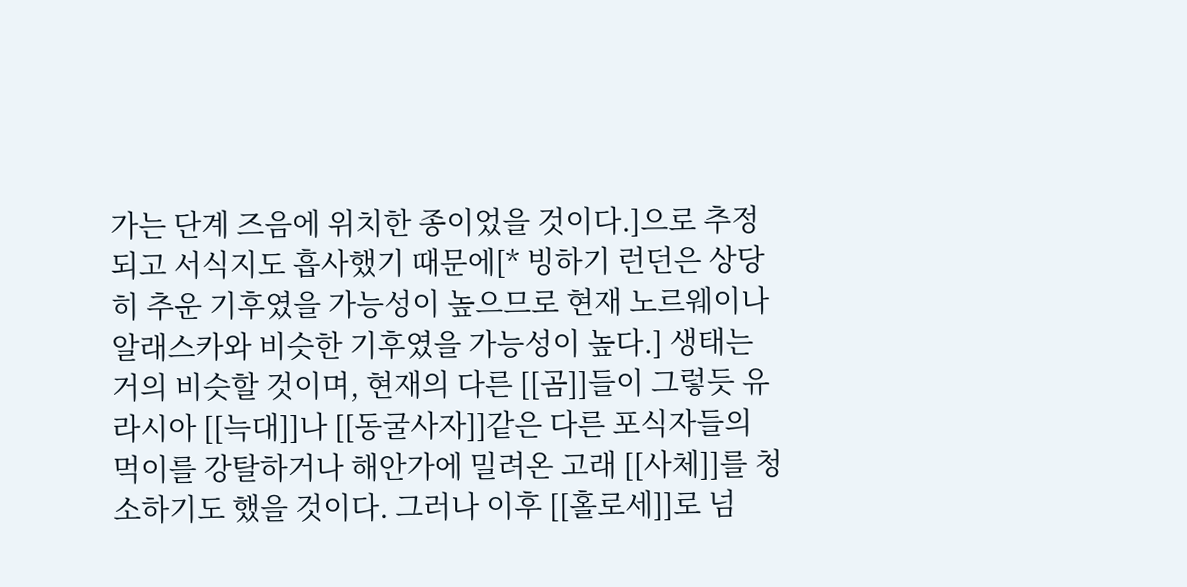가는 단계 즈음에 위치한 종이었을 것이다.]으로 추정되고 서식지도 흡사했기 때문에[* 빙하기 런던은 상당히 추운 기후였을 가능성이 높으므로 현재 노르웨이나 알래스카와 비슷한 기후였을 가능성이 높다.] 생태는 거의 비슷할 것이며, 현재의 다른 [[곰]]들이 그렇듯 유라시아 [[늑대]]나 [[동굴사자]]같은 다른 포식자들의 먹이를 강탈하거나 해안가에 밀려온 고래 [[사체]]를 청소하기도 했을 것이다. 그러나 이후 [[홀로세]]로 넘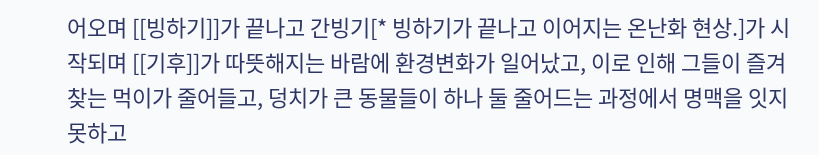어오며 [[빙하기]]가 끝나고 간빙기[* 빙하기가 끝나고 이어지는 온난화 현상.]가 시작되며 [[기후]]가 따뜻해지는 바람에 환경변화가 일어났고, 이로 인해 그들이 즐겨찾는 먹이가 줄어들고, 덩치가 큰 동물들이 하나 둘 줄어드는 과정에서 명맥을 잇지 못하고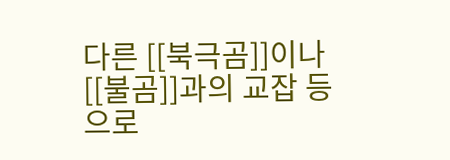다른 [[북극곰]]이나 [[불곰]]과의 교잡 등으로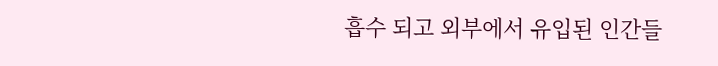흡수 되고 외부에서 유입된 인간들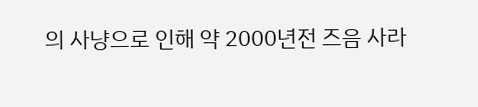의 사냥으로 인해 약 2000년전 즈음 사라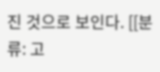진 것으로 보인다. [[분류: 고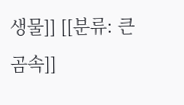생물]] [[분류: 큰곰속]]